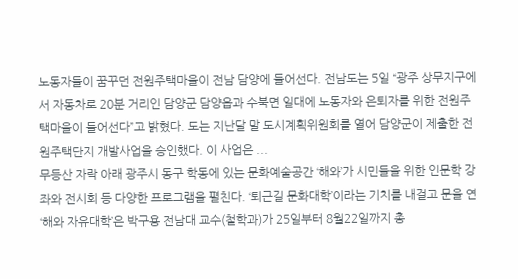노동자들이 꿈꾸던 전원주택마을이 전남 담양에 들어선다. 전남도는 5일 “광주 상무지구에서 자동차로 20분 거리인 담양군 담양읍과 수북면 일대에 노동자와 은퇴자를 위한 전원주택마을이 들어선다”고 밝혔다. 도는 지난달 말 도시계획위원회를 열어 담양군이 제출한 전원주택단지 개발사업을 승인했다. 이 사업은 ...
무등산 자락 아래 광주시 동구 학동에 있는 문화예술공간 ‘해와’가 시민들을 위한 인문학 강좌와 전시회 등 다양한 프로그램을 펼친다. ‘퇴근길 문화대학’이라는 기치를 내걸고 문을 연 ‘해와 자유대학’은 박구용 전남대 교수(철학과)가 25일부터 8월22일까지 총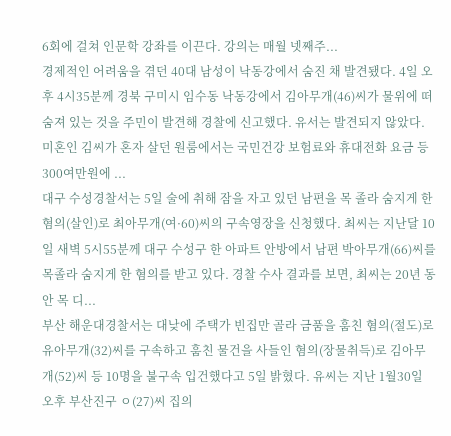6회에 걸쳐 인문학 강좌를 이끈다. 강의는 매월 넷째주...
경제적인 어려움을 겪던 40대 남성이 낙동강에서 숨진 채 발견됐다. 4일 오후 4시35분께 경북 구미시 임수동 낙동강에서 김아무개(46)씨가 물위에 떠 숨져 있는 것을 주민이 발견해 경찰에 신고했다. 유서는 발견되지 않았다. 미혼인 김씨가 혼자 살던 원룸에서는 국민건강 보험료와 휴대전화 요금 등 300여만원에 ...
대구 수성경찰서는 5일 술에 취해 잠을 자고 있던 남편을 목 졸라 숨지게 한 혐의(살인)로 최아무개(여·60)씨의 구속영장을 신청했다. 최씨는 지난달 10일 새벽 5시55분께 대구 수성구 한 아파트 안방에서 남편 박아무개(66)씨를 목졸라 숨지게 한 혐의를 받고 있다. 경찰 수사 결과를 보면, 최씨는 20년 동안 목 디...
부산 해운대경찰서는 대낮에 주택가 빈집만 골라 금품을 훔친 혐의(절도)로 유아무개(32)씨를 구속하고 훔친 물건을 사들인 혐의(장물취득)로 김아무개(52)씨 등 10명을 불구속 입건했다고 5일 밝혔다. 유씨는 지난 1월30일 오후 부산진구 ㅇ(27)씨 집의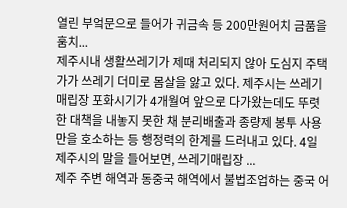열린 부엌문으로 들어가 귀금속 등 200만원어치 금품을 훔치...
제주시내 생활쓰레기가 제때 처리되지 않아 도심지 주택가가 쓰레기 더미로 몸살을 앓고 있다. 제주시는 쓰레기매립장 포화시기가 4개월여 앞으로 다가왔는데도 뚜렷한 대책을 내놓지 못한 채 분리배출과 종량제 봉투 사용만을 호소하는 등 행정력의 한계를 드러내고 있다. 4일 제주시의 말을 들어보면, 쓰레기매립장 ...
제주 주변 해역과 동중국 해역에서 불법조업하는 중국 어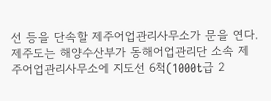선 등을 단속할 제주어업관리사무소가 문을 연다. 제주도는 해양수산부가 동해어업관리단 소속 제주어업관리사무소에 지도선 6척(1000t급 2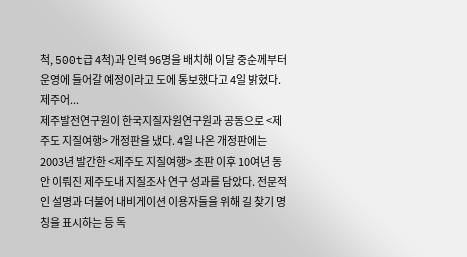척, 500t급 4척)과 인력 96명을 배치해 이달 중순께부터 운영에 들어갈 예정이라고 도에 통보했다고 4일 밝혔다. 제주어...
제주발전연구원이 한국지질자원연구원과 공동으로 <제주도 지질여행> 개정판을 냈다. 4일 나온 개정판에는 2003년 발간한 <제주도 지질여행> 초판 이후 10여년 동안 이뤄진 제주도내 지질조사 연구 성과를 담았다. 전문적인 설명과 더불어 내비게이션 이용자들을 위해 길 찾기 명칭을 표시하는 등 독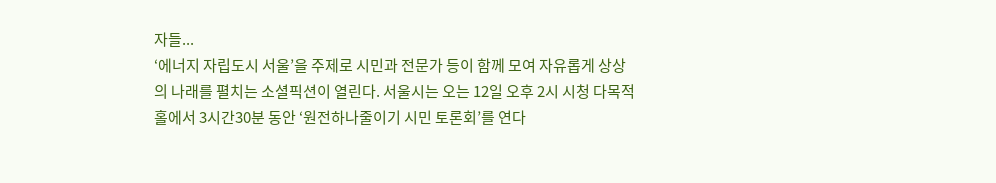자들...
‘에너지 자립도시 서울’을 주제로 시민과 전문가 등이 함께 모여 자유롭게 상상의 나래를 펼치는 소셜픽션이 열린다. 서울시는 오는 12일 오후 2시 시청 다목적홀에서 3시간30분 동안 ‘원전하나줄이기 시민 토론회’를 연다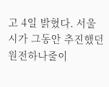고 4일 밝혔다. 서울시가 그동안 추진했던 원전하나줄이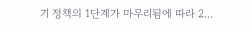기 정책의 1단계가 마무리됨에 따라 2...